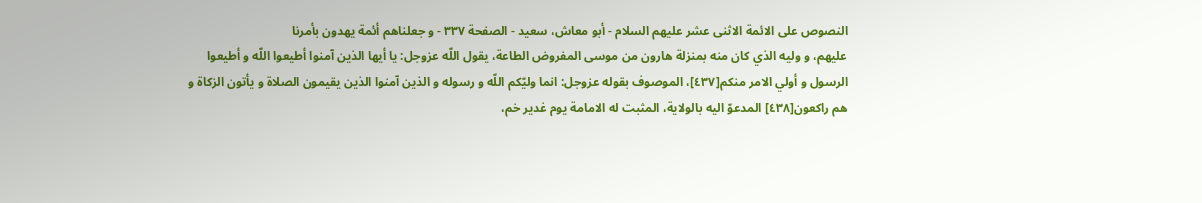النصوص على الائمة الاثنى عشر عليهم السلام - أبو معاش، سعيد - الصفحة ٣٣٧ - و جعلناهم أئمة يهدون بأمرنا
عليهم، و وليه الذي كان منه بمنزلة هارون من موسى المفروض الطاعة، يقول اللّه عزوجل: يا أيها الذين آمنوا أطيعوا اللّه و أطيعوا الرسول و أولي الامر منكم[٤٣٧]، الموصوف بقوله عزوجل: انما وليّكم اللّه و رسوله و الذين آمنوا الذين يقيمون الصلاة و يأتون الزكاة و هم راكعون[٤٣٨] المدعوّ اليه بالولاية، المثبت له الامامة يوم غدير خم،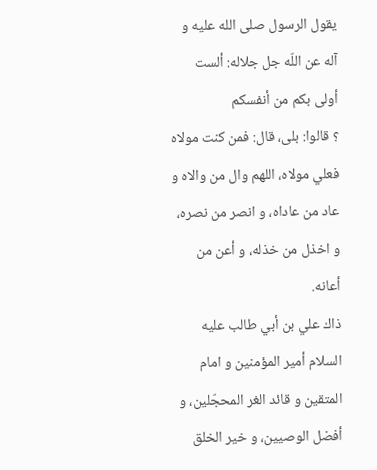يقول الرسول صلى الله عليه و آله عن اللّه جل جلاله: ألست أولى بكم من أنفسكم
؟ قالوا: بلى، قال: فمن كنت مولاه فعلي مولاه، اللهم وال من والاه و عاد من عاداه، و انصر من نصره، و اخذل من خذله، و أعن من أعانه.
ذاك علي بن أبي طالب عليه السلام أمير المؤمنين و امام المتقين و قائد الغر المحجّلين، و أفضل الوصيين، و خير الخلق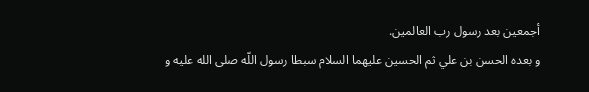أجمعين بعد رسول رب العالمين.
و بعده الحسن بن علي ثم الحسين عليهما السلام سبطا رسول اللّه صلى الله عليه و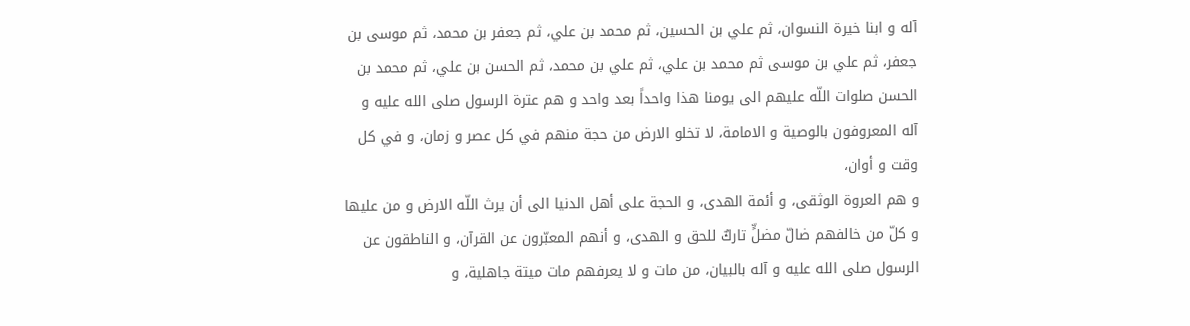آله و ابنا خيرة النسوان، ثم علي بن الحسين، ثم محمد بن علي، ثم جعفر بن محمد، ثم موسى بن جعفر، ثم علي بن موسى ثم محمد بن علي، ثم علي بن محمد، ثم الحسن بن علي، ثم محمد بن الحسن صلوات اللّه عليهم الى يومنا هذا واحداً بعد واحد و هم عترة الرسول صلى الله عليه و آله المعروفون بالوصية و الامامة، لا تخلو الارض من حجة منهم في كل عصر و زمان، و في كل وقت و أوان،
و هم العروة الوثقى، و أئمة الهدى، و الحجة على أهل الدنيا الى أن يرث اللّه الارض و من عليها و كلّ من خالفهم ضالّ مضلٍّ تاركٌ للحق و الهدى، و أنهم المعبّرون عن القرآن، و الناطقون عن الرسول صلى الله عليه و آله بالبيان، من مات و لا يعرفهم مات ميتة جاهلية، و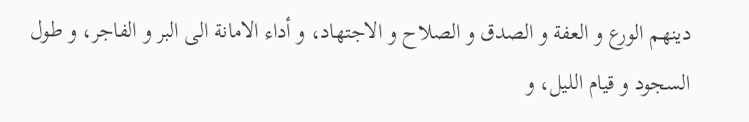دينهم الورع و العفة و الصدق و الصلاح و الاجتهاد، و أداء الامانة الى البر و الفاجر، و طول السجود و قيام الليل، و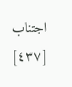اجتناب
[٤٣٧]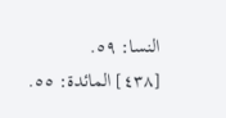النسا: ٥٩.
[٤٣٨] المائدة: ٥٥.